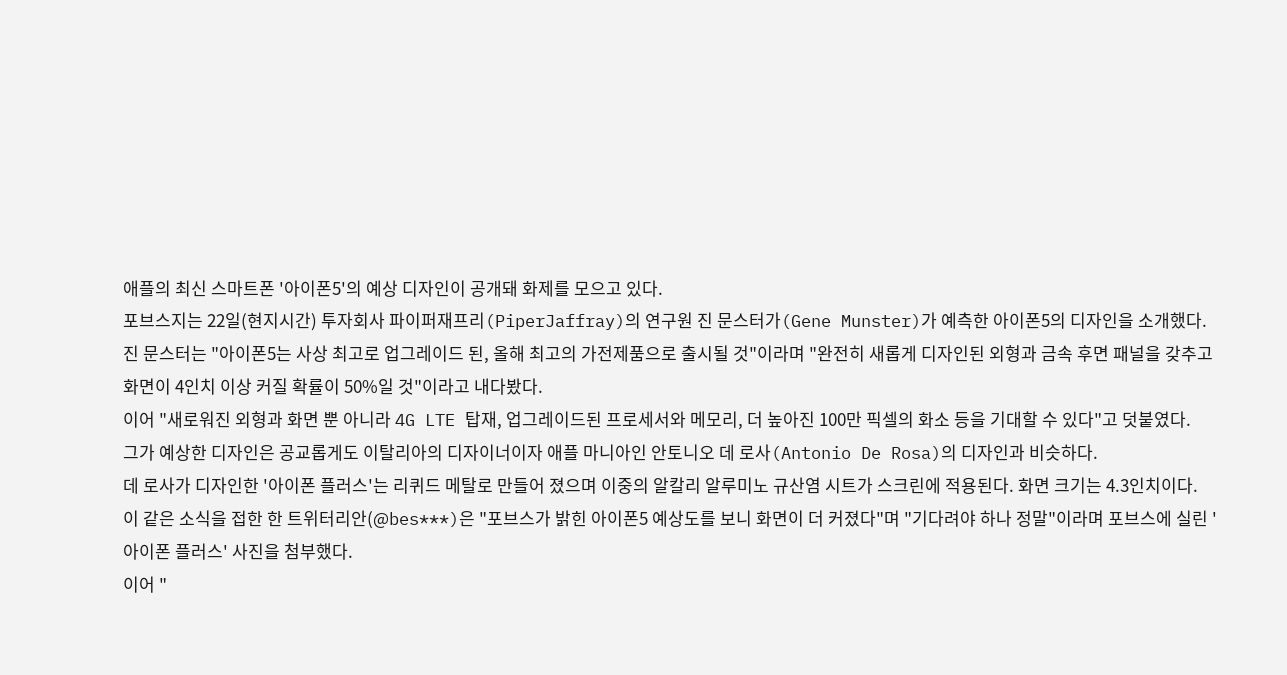애플의 최신 스마트폰 '아이폰5'의 예상 디자인이 공개돼 화제를 모으고 있다.
포브스지는 22일(현지시간) 투자회사 파이퍼재프리(PiperJaffray)의 연구원 진 문스터가(Gene Munster)가 예측한 아이폰5의 디자인을 소개했다.
진 문스터는 "아이폰5는 사상 최고로 업그레이드 된, 올해 최고의 가전제품으로 출시될 것"이라며 "완전히 새롭게 디자인된 외형과 금속 후면 패널을 갖추고 화면이 4인치 이상 커질 확률이 50%일 것"이라고 내다봤다.
이어 "새로워진 외형과 화면 뿐 아니라 4G LTE 탑재, 업그레이드된 프로세서와 메모리, 더 높아진 100만 픽셀의 화소 등을 기대할 수 있다"고 덧붙였다.
그가 예상한 디자인은 공교롭게도 이탈리아의 디자이너이자 애플 마니아인 안토니오 데 로사(Antonio De Rosa)의 디자인과 비슷하다.
데 로사가 디자인한 '아이폰 플러스'는 리퀴드 메탈로 만들어 졌으며 이중의 알칼리 알루미노 규산염 시트가 스크린에 적용된다. 화면 크기는 4.3인치이다.
이 같은 소식을 접한 한 트위터리안(@bes***)은 "포브스가 밝힌 아이폰5 예상도를 보니 화면이 더 커졌다"며 "기다려야 하나 정말"이라며 포브스에 실린 '아이폰 플러스' 사진을 첨부했다.
이어 "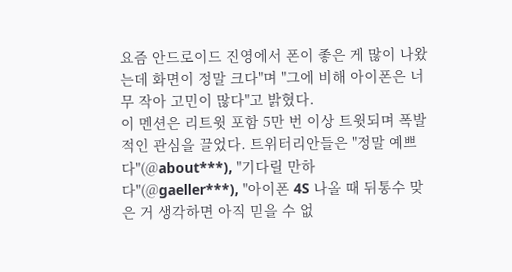요즘 안드로이드 진영에서 폰이 좋은 게 많이 나왔는데 화면이 정말 크다"며 "그에 비해 아이폰은 너무 작아 고민이 많다"고 밝혔다.
이 멘션은 리트윗 포함 5만 번 이상 트윗되며 폭발적인 관심을 끌었다. 트위터리안들은 "정말 예쁘다"(@about***), "기다릴 만하다"(@gaeller***), "아이폰 4S 나올 때 뒤통수 맞은 거 생각하면 아직 믿을 수 없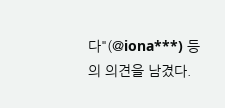다"(@iona***) 등의 의견을 남겼다.